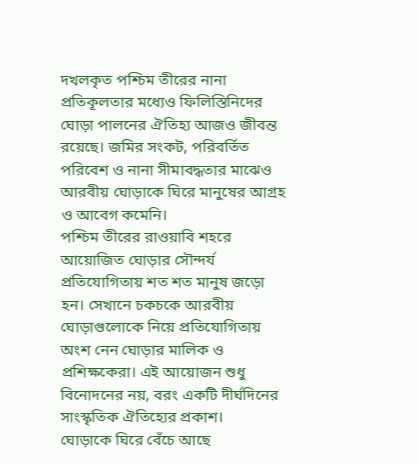দখলকৃত পশ্চিম তীরের নানা প্রতিকূলতার মধ্যেও ফিলিস্তিনিদের ঘোড়া পালনের ঐতিহ্য আজও জীবন্ত রয়েছে। জমির সংকট, পরিবর্তিত পরিবেশ ও নানা সীমাবদ্ধতার মাঝেও আরবীয় ঘোড়াকে ঘিরে মানুষের আগ্রহ ও আবেগ কমেনি।
পশ্চিম তীরের রাওয়াবি শহরে আয়োজিত ঘোড়ার সৌন্দর্য প্রতিযোগিতায় শত শত মানুষ জড়ো হন। সেখানে চকচকে আরবীয় ঘোড়াগুলোকে নিয়ে প্রতিযোগিতায় অংশ নেন ঘোড়ার মালিক ও প্রশিক্ষকেরা। এই আয়োজন শুধু বিনোদনের নয়, বরং একটি দীর্ঘদিনের সাংস্কৃতিক ঐতিহ্যের প্রকাশ।
ঘোড়াকে ঘিরে বেঁচে আছে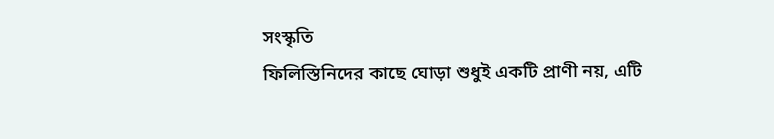সংস্কৃতি
ফিলিস্তিনিদের কাছে ঘোড়া শুধুই একটি প্রাণী নয়, এটি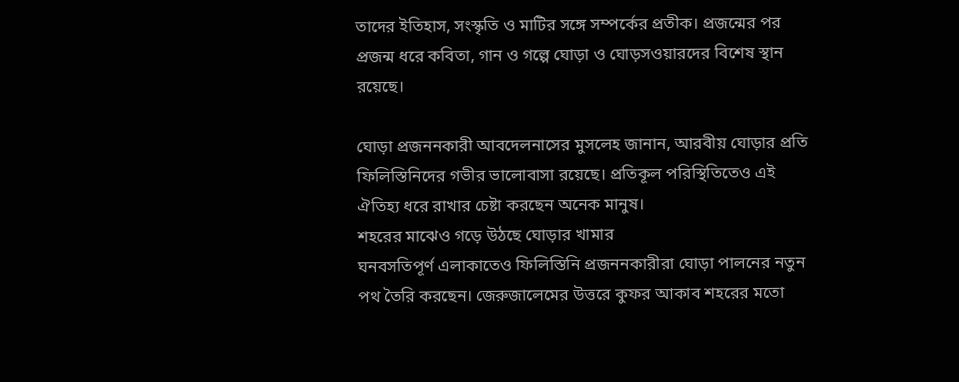তাদের ইতিহাস, সংস্কৃতি ও মাটির সঙ্গে সম্পর্কের প্রতীক। প্রজন্মের পর প্রজন্ম ধরে কবিতা, গান ও গল্পে ঘোড়া ও ঘোড়সওয়ারদের বিশেষ স্থান রয়েছে।

ঘোড়া প্রজননকারী আবদেলনাসের মুসলেহ জানান, আরবীয় ঘোড়ার প্রতি ফিলিস্তিনিদের গভীর ভালোবাসা রয়েছে। প্রতিকূল পরিস্থিতিতেও এই ঐতিহ্য ধরে রাখার চেষ্টা করছেন অনেক মানুষ।
শহরের মাঝেও গড়ে উঠছে ঘোড়ার খামার
ঘনবসতিপূর্ণ এলাকাতেও ফিলিস্তিনি প্রজননকারীরা ঘোড়া পালনের নতুন পথ তৈরি করছেন। জেরুজালেমের উত্তরে কুফর আকাব শহরের মতো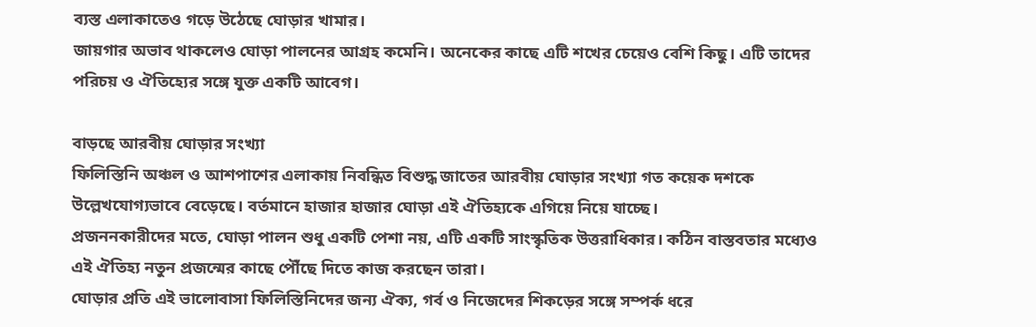ব্যস্ত এলাকাতেও গড়ে উঠেছে ঘোড়ার খামার।
জায়গার অভাব থাকলেও ঘোড়া পালনের আগ্রহ কমেনি। অনেকের কাছে এটি শখের চেয়েও বেশি কিছু। এটি তাদের পরিচয় ও ঐতিহ্যের সঙ্গে যুক্ত একটি আবেগ।

বাড়ছে আরবীয় ঘোড়ার সংখ্যা
ফিলিস্তিনি অঞ্চল ও আশপাশের এলাকায় নিবন্ধিত বিশুদ্ধ জাতের আরবীয় ঘোড়ার সংখ্যা গত কয়েক দশকে উল্লেখযোগ্যভাবে বেড়েছে। বর্তমানে হাজার হাজার ঘোড়া এই ঐতিহ্যকে এগিয়ে নিয়ে যাচ্ছে।
প্রজননকারীদের মতে, ঘোড়া পালন শুধু একটি পেশা নয়, এটি একটি সাংস্কৃতিক উত্তরাধিকার। কঠিন বাস্তবতার মধ্যেও এই ঐতিহ্য নতুন প্রজন্মের কাছে পৌঁছে দিতে কাজ করছেন তারা।
ঘোড়ার প্রতি এই ভালোবাসা ফিলিস্তিনিদের জন্য ঐক্য, গর্ব ও নিজেদের শিকড়ের সঙ্গে সম্পর্ক ধরে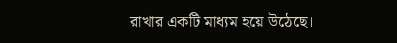রাখার একটি মাধ্যম হয়ে উঠেছে।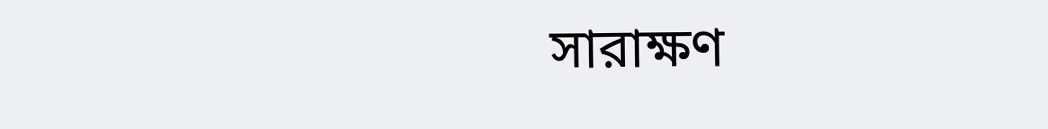সারাক্ষণ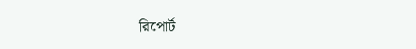রিপোর্ট